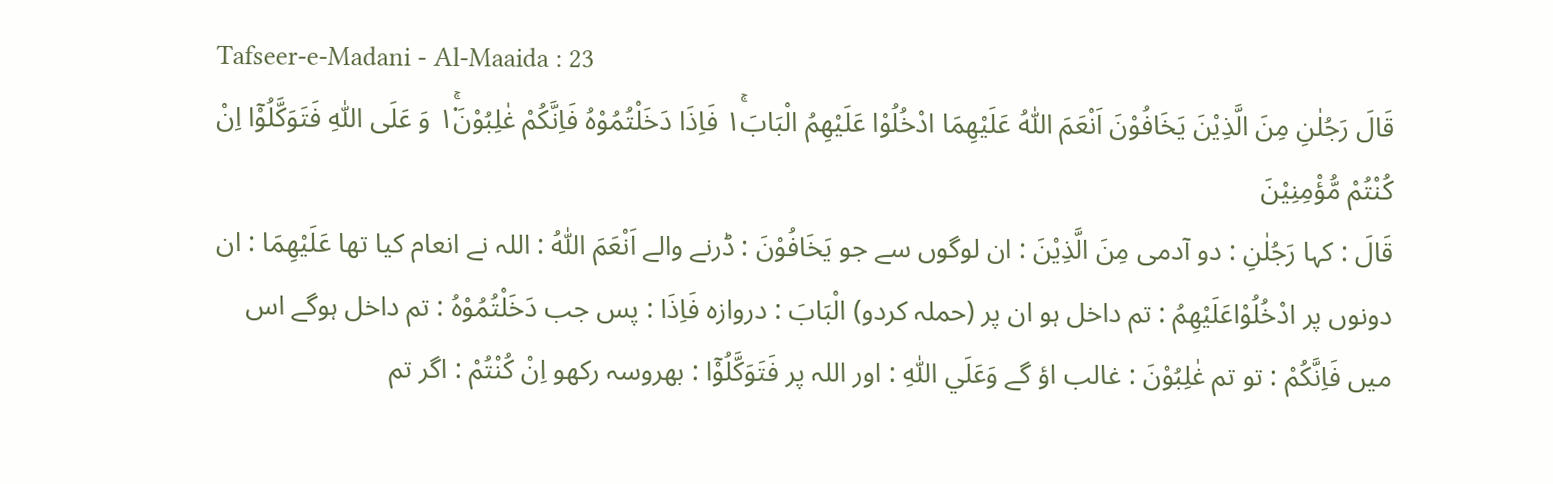Tafseer-e-Madani - Al-Maaida : 23
قَالَ رَجُلٰنِ مِنَ الَّذِیْنَ یَخَافُوْنَ اَنْعَمَ اللّٰهُ عَلَیْهِمَا ادْخُلُوْا عَلَیْهِمُ الْبَابَ١ۚ فَاِذَا دَخَلْتُمُوْهُ فَاِنَّكُمْ غٰلِبُوْنَ١ۚ۬ وَ عَلَى اللّٰهِ فَتَوَكَّلُوْۤا اِنْ كُنْتُمْ مُّؤْمِنِیْنَ
قَالَ : کہا رَجُلٰنِ : دو آدمی مِنَ الَّذِيْنَ : ان لوگوں سے جو يَخَافُوْنَ : ڈرنے والے اَنْعَمَ اللّٰهُ : اللہ نے انعام کیا تھا عَلَيْهِمَا : ان دونوں پر ادْخُلُوْاعَلَيْهِمُ : تم داخل ہو ان پر (حملہ کردو) الْبَابَ : دروازہ فَاِذَا : پس جب دَخَلْتُمُوْهُ : تم داخل ہوگے اس میں فَاِنَّكُمْ : تو تم غٰلِبُوْنَ : غالب اؤ گے وَعَلَي اللّٰهِ : اور اللہ پر فَتَوَكَّلُوْٓا : بھروسہ رکھو اِنْ كُنْتُمْ : اگر تم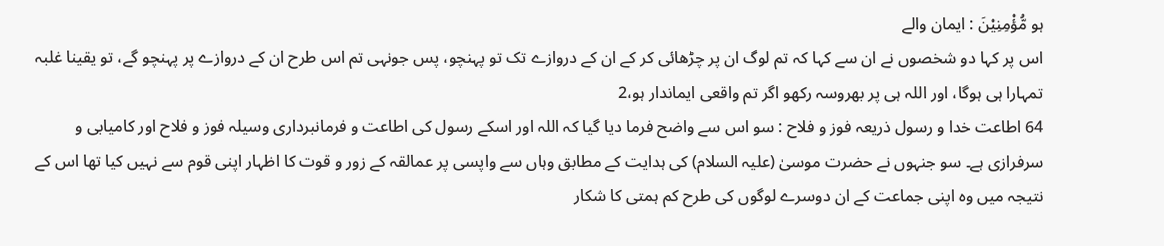ہو مُّؤْمِنِيْنَ : ایمان والے
اس پر کہا دو شخصوں نے ان سے کہا کہ تم لوگ ان پر چڑھائی کر کے ان کے دروازے تک تو پہنچو، پس جونہی تم اس طرح ان کے دروازے پر پہنچو گے، تو یقینا غلبہ تمہارا ہی ہوگا، اور اللہ ہی پر بھروسہ رکھو اگر تم واقعی ایماندار ہو،2
64 اطاعت خدا و رسول ذریعہ فوز و فلاح : سو اس سے واضح فرما دیا گیا کہ اللہ اور اسکے رسول کی اطاعت و فرمانبرداری وسیلہ فوز و فلاح اور کامیابی و سرفرازی ہے۔ سو جنہوں نے حضرت موسیٰ (علیہ السلام) کی ہدایت کے مطابق وہاں سے واپسی پر عمالقہ کے زور و قوت کا اظہار اپنی قوم سے نہیں کیا تھا اس کے نتیجہ میں وہ اپنی جماعت کے ان دوسرے لوگوں کی طرح کم ہمتی کا شکار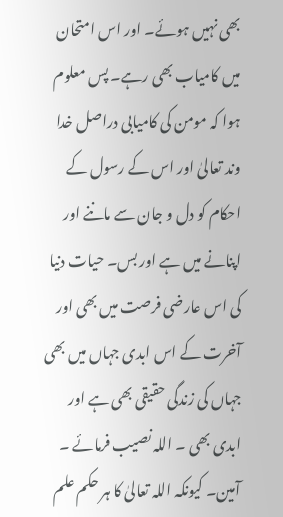بھی نہیں ہوئے۔ اور اس امتحان میں کامیاب بھی رہے۔ پس معلوم ہوا کہ مومن کی کامیابی دراصل خدا وند تعالیٰ اور اس کے رسول کے احکام کو دل و جان سے ماننے اور اپنانے میں ہے اور بس۔ حیات دنیا کی اس عارضی فرصت میں بھی اور آخرت کے اس ابدی جہاں میں بھی جہاں کی زندگی حقیقی بھی ہے اور ابدی بھی ۔ اللہ نصیب فرمائے ۔ آمین۔ کیونکہ اللہ تعالیٰ کا ہر حکم علم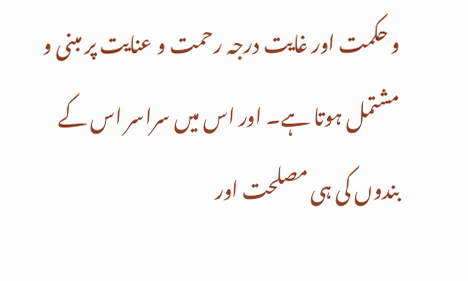و حکمت اور غایت درجہ رحمت و عنایت پر مبنی و مشتمل ہوتا ہے۔ اور اس میں سراسر اس کے بندوں کی ہی مصلحت اور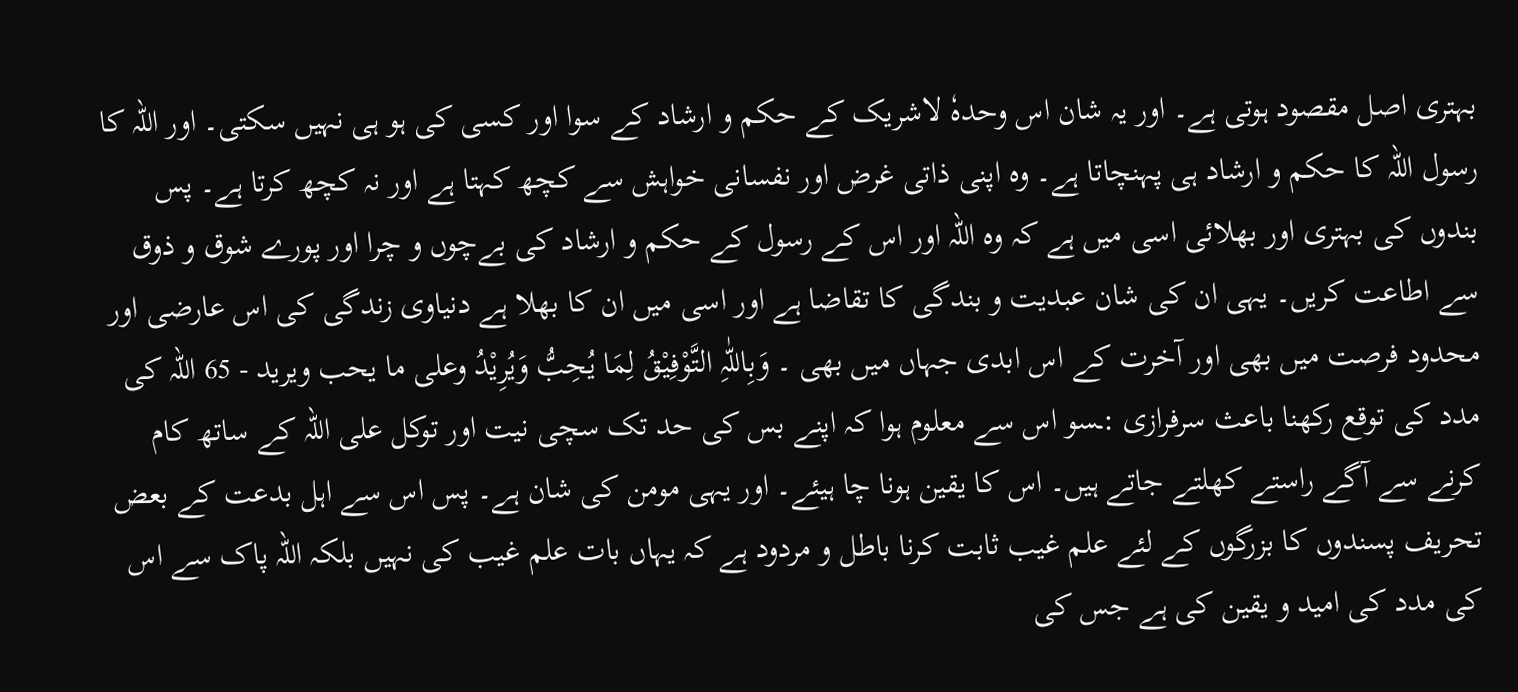بہتری اصل مقصود ہوتی ہے۔ اور یہ شان اس وحدہٗ لاشریک کے حکم و ارشاد کے سوا اور کسی کی ہو ہی نہیں سکتی۔ اور اللہ کا رسول اللہ کا حکم و ارشاد ہی پہنچاتا ہے۔ وہ اپنی ذاتی غرض اور نفسانی خواہش سے کچھ کہتا ہے اور نہ کچھ کرتا ہے۔ پس بندوں کی بہتری اور بھلائی اسی میں ہے کہ وہ اللہ اور اس کے رسول کے حکم و ارشاد کی بےچوں و چرا اور پورے شوق و ذوق سے اطاعت کریں۔ یہی ان کی شان عبدیت و بندگی کا تقاضا ہے اور اسی میں ان کا بھلا ہے دنیاوی زندگی کی اس عارضی اور محدود فرصت میں بھی اور آخرت کے اس ابدی جہاں میں بھی ۔ وَبِاللّٰہِ التَّوْفِیْقُ لِمَا یُحِبُّ وَیُرِیْدُ وعلی ما یحب ویرید - 65 اللہ کی مدد کی توقع رکھنا باعث سرفرازی :ـسو اس سے معلوم ہوا کہ اپنے بس کی حد تک سچی نیت اور توکل علی اللہ کے ساتھ کام کرنے سے آگے راستے کھلتے جاتے ہیں۔ اس کا یقین ہونا چا ہیئے۔ اور یہی مومن کی شان ہے۔ پس اس سے اہل بدعت کے بعض تحریف پسندوں کا بزرگوں کے لئے علم غیب ثابت کرنا باطل و مردود ہے کہ یہاں بات علم غیب کی نہیں بلکہ اللہ پاک سے اس کی مدد کی امید و یقین کی ہے جس کی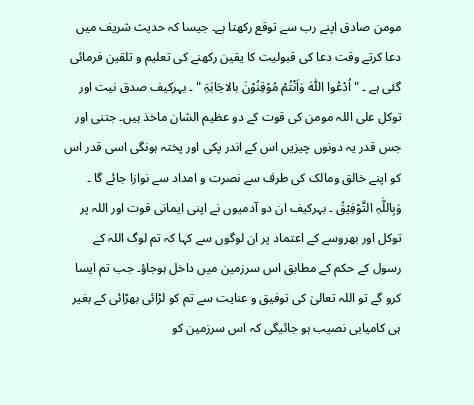مومن صادق اپنے رب سے توقع رکھتا ہے۔ جیسا کہ حدیث شریف میں دعا کرتے وقت دعا کی قبولیت کا یقین رکھنے کی تعلیم و تلقین فرمائی گئی ہے ۔ " اُدْعُوا اللّٰہَ وَاَنْتُمْ مُوْقِنُوْنَ بالاجَابَۃِ " ۔ بہرکیف صدق نیت اور توکل علی اللہ مومن کی قوت کے دو عظیم الشان ماخذ ہیں۔ جتنی اور جس قدر یہ دونوں چیزیں اس کے اندر پکی اور پختہ ہونگی اسی قدر اس کو اپنے خالق ومالک کی طرف سے نصرت و امداد سے نوازا جائے گا ۔ وَبِاللّٰہِ التَّوْفِیْقُ ۔ بہرکیف ان دو آدمیوں نے اپنی ایمانی قوت اور اللہ پر توکل اور بھروسے کے اعتماد پر ان لوگوں سے کہا کہ تم لوگ اللہ کے رسول کے حکم کے مطابق اس سرزمین میں داخل ہوجاؤ۔ جب تم ایسا کرو گے تو اللہ تعالیٰ کی توفیق و عنایت سے تم کو لڑائی بھڑائی کے بغیر ہی کامیابی نصیب ہو جائیگی کہ اس سرزمین کو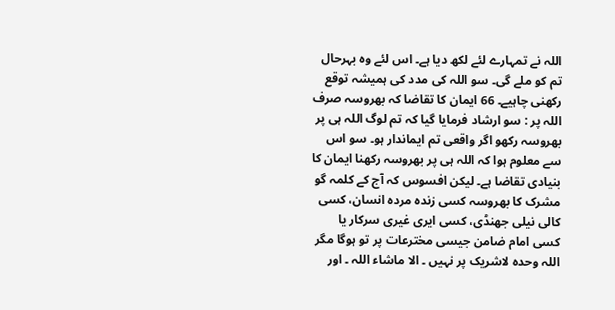اللہ نے تمہارے لئے لکھ دیا ہے۔ اس لئے وہ بہرحال تم کو ملے گی۔ سو اللہ کی مدد کی ہمیشہ توقع رکھنی چاہیے۔ 66 ایمان کا تقاضا کہ بھروسہ صرف اللہ پر : سو ارشاد فرمایا گیا کہ تم لوگ اللہ ہی پر بھروسہ رکھو اگر واقعی تم ایماندار ہو۔ سو اس سے معلوم ہوا کہ اللہ ہی پر بھروسہ رکھنا ایمان کا بنیادی تقاضا ہے۔ لیکن افسوس کہ آج کے کلمہ گو مشرک کا بھروسہ کسی زندہ مردہ انسان، کسی کالی نیلی جھنڈی، کسی ایری غیری سرکار یا کسی امام ضامن جیسی مخترعات پر تو ہوگا مگر اللہ وحدہ لاشریک پر نہیں ۔ الا ماشاء اللہ ۔ اور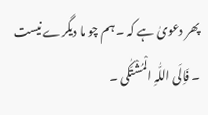پھر دعویٰ ہے کہ ۔ ہم چو ما دیگرے نیست ۔ فَاِلَی اللّٰہِ الْمُشْتَکٰی ۔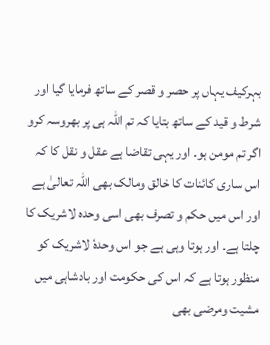بہرکیف یہاں پر حصر و قصر کے ساتھ فرمایا گیا اور شرط و قید کے ساتھ بتایا کہ تم اللہ ہی پر بھروسہ کرو اگر تم مومن ہو۔ اور یہی تقاضا ہے عقل و نقل کا کہ اس ساری کائنات کا خالق ومالک بھی اللہ تعالیٰ ہے اور اس میں حکم و تصرف بھی اسی وحدہ لاشریک کا چلتا ہے۔ اور ہوتا وہی ہے جو اس وحدہٗ لاشریک کو منظور ہوتا ہے کہ اس کی حکومت اور بادشاہی میں مشیت ومرضی بھی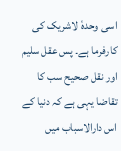اسی وحدہٗ لاشریک کی کارفرما ہے۔ پس عقل سلیم اور نقل صحیح سب کا تقاضا یہی ہے کہ دنیا کے اس دارالاسباب میں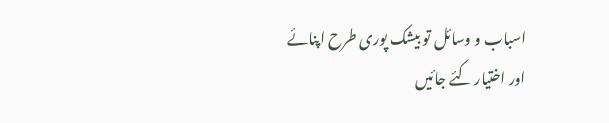اسباب و وسائل تو بیشک پوری طرح اپنائے اور اختیار کئے جائیں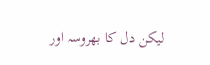لیکن دل کا بھروسہ اور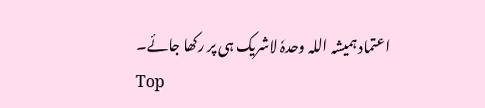اعتماد ہمیشہ اللہ وحدہٗ لاشریک ہی پر رکھا جائے۔
Top